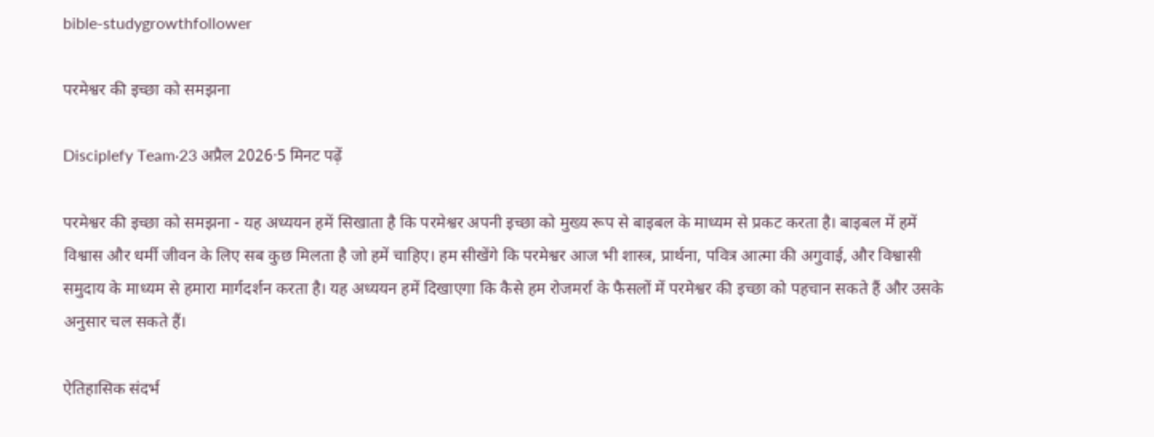bible-studygrowthfollower

परमेश्वर की इच्छा को समझना

Disciplefy Team·23 अप्रैल 2026·5 मिनट पढ़ें

परमेश्वर की इच्छा को समझना - यह अध्ययन हमें सिखाता है कि परमेश्वर अपनी इच्छा को मुख्य रूप से बाइबल के माध्यम से प्रकट करता है। बाइबल में हमें विश्वास और धर्मी जीवन के लिए सब कुछ मिलता है जो हमें चाहिए। हम सीखेंगे कि परमेश्वर आज भी शास्त्र, प्रार्थना, पवित्र आत्मा की अगुवाई, और विश्वासी समुदाय के माध्यम से हमारा मार्गदर्शन करता है। यह अध्ययन हमें दिखाएगा कि कैसे हम रोजमर्रा के फैसलों में परमेश्वर की इच्छा को पहचान सकते हैं और उसके अनुसार चल सकते हैं।

ऐतिहासिक संदर्भ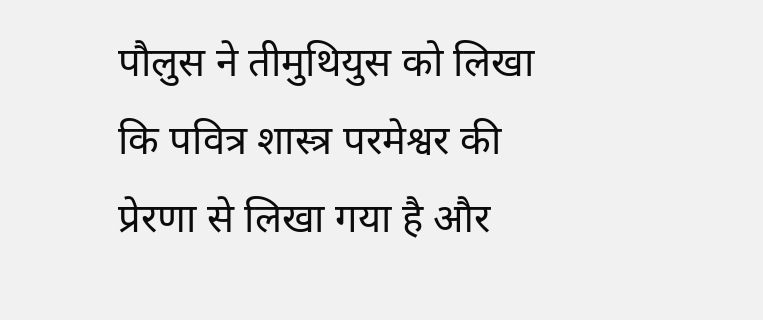पौलुस ने तीमुथियुस को लिखा कि पवित्र शास्त्र परमेश्वर की प्रेरणा से लिखा गया है और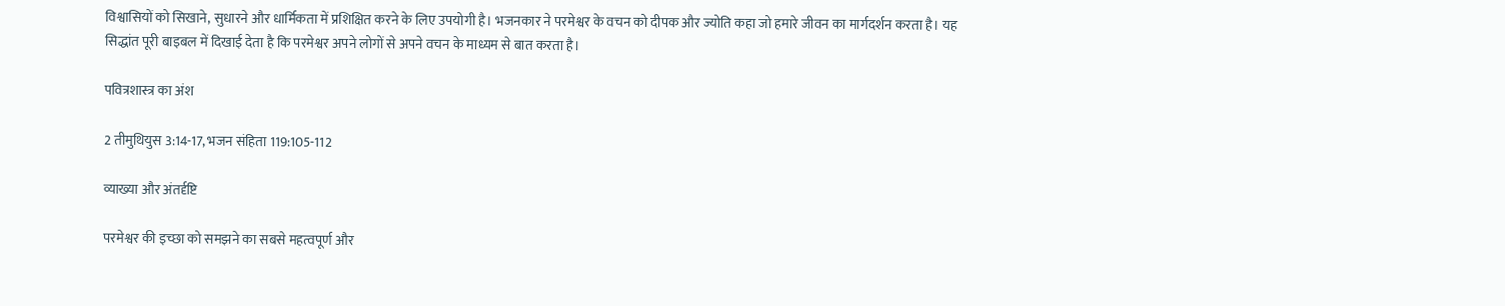विश्वासियों को सिखाने, सुधारने और धार्मिकता में प्रशिक्षित करने के लिए उपयोगी है। भजनकार ने परमेश्वर के वचन को दीपक और ज्योति कहा जो हमारे जीवन का मार्गदर्शन करता है। यह सिद्धांत पूरी बाइबल में दिखाई देता है कि परमेश्वर अपने लोगों से अपने वचन के माध्यम से बात करता है।

पवित्रशास्त्र का अंश

2 तीमुथियुस 3:14-17, भजन संहिता 119:105-112

व्याख्या और अंतर्दृष्टि

परमेश्वर की इच्छा को समझने का सबसे महत्वपूर्ण और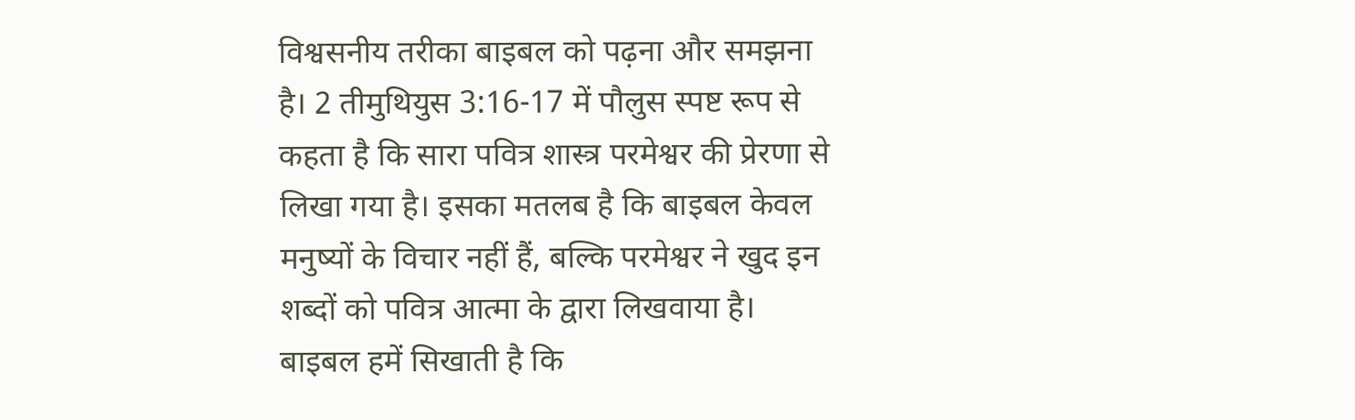विश्वसनीय तरीका बाइबल को पढ़ना और समझना है। 2 तीमुथियुस 3:16-17 में पौलुस स्पष्ट रूप से कहता है कि सारा पवित्र शास्त्र परमेश्वर की प्रेरणा से लिखा गया है। इसका मतलब है कि बाइबल केवल मनुष्यों के विचार नहीं हैं, बल्कि परमेश्वर ने खुद इन शब्दों को पवित्र आत्मा के द्वारा लिखवाया है। बाइबल हमें सिखाती है कि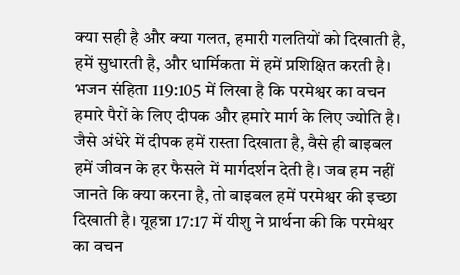क्या सही है और क्या गलत, हमारी गलतियों को दिखाती है, हमें सुधारती है, और धार्मिकता में हमें प्रशिक्षित करती है। भजन संहिता 119:105 में लिखा है कि परमेश्वर का वचन हमारे पैरों के लिए दीपक और हमारे मार्ग के लिए ज्योति है। जैसे अंधेरे में दीपक हमें रास्ता दिखाता है, वैसे ही बाइबल हमें जीवन के हर फैसले में मार्गदर्शन देती है। जब हम नहीं जानते कि क्या करना है, तो बाइबल हमें परमेश्वर की इच्छा दिखाती है। यूहन्ना 17:17 में यीशु ने प्रार्थना की कि परमेश्वर का वचन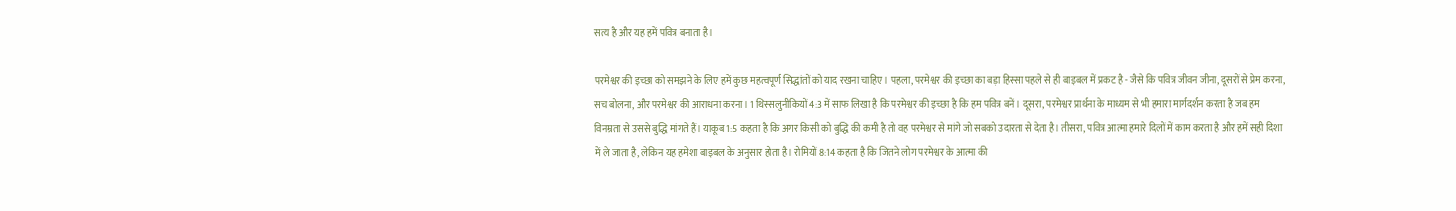सत्य है और यह हमें पवित्र बनाता है।

परमेश्वर की इच्छा को समझने के लिए हमें कुछ महत्वपूर्ण सिद्धांतों को याद रखना चाहिए। पहला, परमेश्वर की इच्छा का बड़ा हिस्सा पहले से ही बाइबल में प्रकट है - जैसे कि पवित्र जीवन जीना, दूसरों से प्रेम करना, सच बोलना, और परमेश्वर की आराधना करना। 1 थिस्सलुनीकियों 4:3 में साफ लिखा है कि परमेश्वर की इच्छा है कि हम पवित्र बनें। दूसरा, परमेश्वर प्रार्थना के माध्यम से भी हमारा मार्गदर्शन करता है जब हम विनम्रता से उससे बुद्धि मांगते हैं। याकूब 1:5 कहता है कि अगर किसी को बुद्धि की कमी है तो वह परमेश्वर से मांगे जो सबको उदारता से देता है। तीसरा, पवित्र आत्मा हमारे दिलों में काम करता है और हमें सही दिशा में ले जाता है, लेकिन यह हमेशा बाइबल के अनुसार होता है। रोमियों 8:14 कहता है कि जितने लोग परमेश्वर के आत्मा की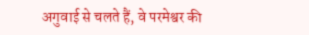अगुवाई से चलते हैं, वे परमेश्वर की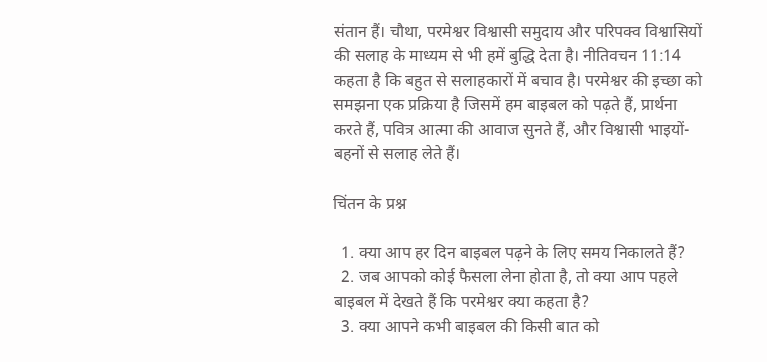संतान हैं। चौथा, परमेश्वर विश्वासी समुदाय और परिपक्व विश्वासियों की सलाह के माध्यम से भी हमें बुद्धि देता है। नीतिवचन 11:14 कहता है कि बहुत से सलाहकारों में बचाव है। परमेश्वर की इच्छा को समझना एक प्रक्रिया है जिसमें हम बाइबल को पढ़ते हैं, प्रार्थना करते हैं, पवित्र आत्मा की आवाज सुनते हैं, और विश्वासी भाइयों-बहनों से सलाह लेते हैं।

चिंतन के प्रश्न

  1. क्या आप हर दिन बाइबल पढ़ने के लिए समय निकालते हैं?
  2. जब आपको कोई फैसला लेना होता है, तो क्या आप पहले बाइबल में देखते हैं कि परमेश्वर क्या कहता है?
  3. क्या आपने कभी बाइबल की किसी बात को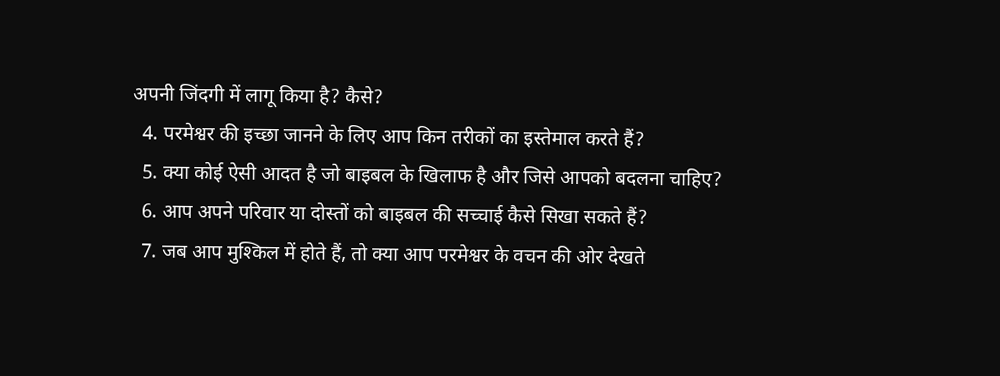अपनी जिंदगी में लागू किया है? कैसे?
  4. परमेश्वर की इच्छा जानने के लिए आप किन तरीकों का इस्तेमाल करते हैं?
  5. क्या कोई ऐसी आदत है जो बाइबल के खिलाफ है और जिसे आपको बदलना चाहिए?
  6. आप अपने परिवार या दोस्तों को बाइबल की सच्चाई कैसे सिखा सकते हैं?
  7. जब आप मुश्किल में होते हैं, तो क्या आप परमेश्वर के वचन की ओर देखते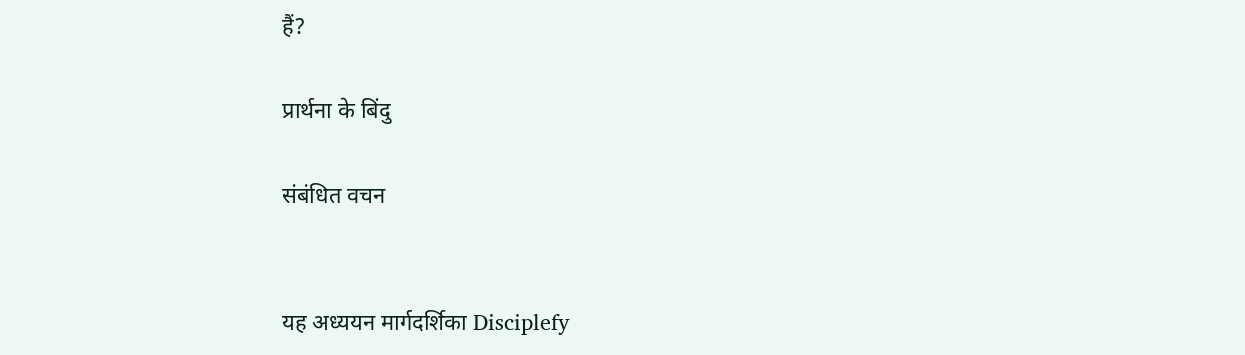हैं?

प्रार्थना के बिंदु

संबंधित वचन


यह अध्ययन मार्गदर्शिका Disciplefy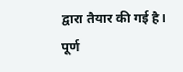द्वारा तैयार की गई है। पूर्ण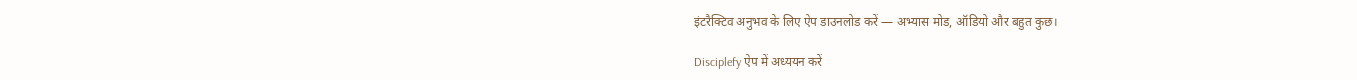इंटरैक्टिव अनुभव के लिए ऐप डाउनलोड करें — अभ्यास मोड, ऑडियो और बहुत कुछ।

Disciplefy ऐप में अध्ययन करें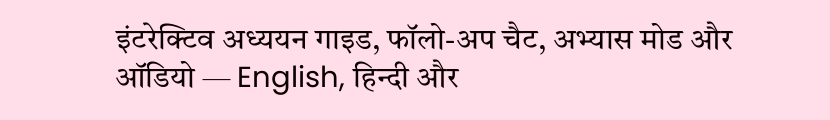इंटरेक्टिव अध्ययन गाइड, फॉलो-अप चैट, अभ्यास मोड और ऑडियो — English, हिन्दी और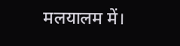मलयालम में।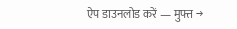ऐप डाउनलोड करें — मुफ्त →